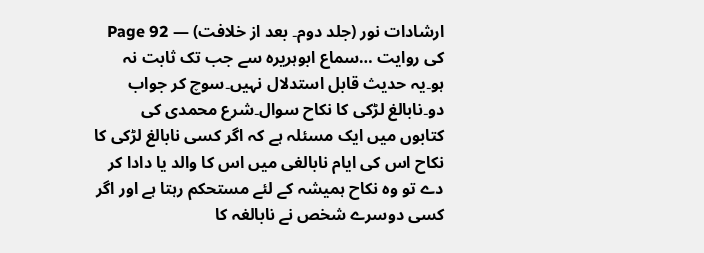ارشادات نور (جلد دوم۔ بعد از خلافت) — Page 92
کی روایت …سماع ابوہریرہ سے جب تک ثابت نہ ہو۔یہ حدیث قابل استدلال نہیں۔سوچ کر جواب دو۔نابالغ لڑکی کا نکاح سوال۔شرع محمدی کی کتابوں میں ایک مسئلہ ہے کہ اگر کسی نابالغ لڑکی کا نکاح اس کی ایام نابالغی میں اس کا والد یا دادا کر دے تو وہ نکاح ہمیشہ کے لئے مستحکم رہتا ہے اور اگر کسی دوسرے شخص نے نابالغہ کا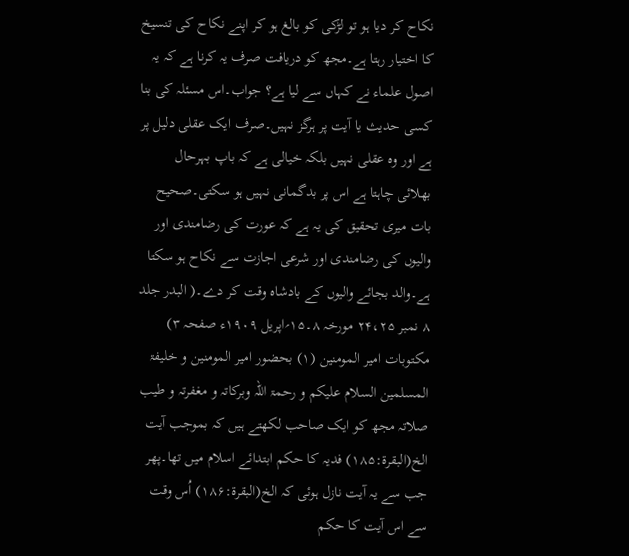نکاح کر دیا ہو تو لڑکی کو بالغ ہو کر اپنے نکاح کی تنسیخ کا اختیار رہتا ہے۔مجھ کو دریافت صرف یہ کرنا ہے کہ یہ اصول علماء نے کہاں سے لیا ہے؟ جواب۔اس مسئلہ کی بنا کسی حدیث یا آیت پر ہرگز نہیں۔صرف ایک عقلی دلیل پر ہے اور وہ عقلی نہیں بلکہ خیالی ہے کہ باپ بہرحال بھلائی چاہتا ہے اس پر بدگمانی نہیں ہو سکتی۔صحیح بات میری تحقیق کی یہ ہے کہ عورت کی رضامندی اور والیوں کی رضامندی اور شرعی اجازت سے نکاح ہو سکتا ہے۔والد بجائے والیوں کے بادشاہ وقت کر دے۔( البدر جلد ۸ نمبر ۲۴،۲۵ مورخہ ۸۔۱۵؍اپریل ۱۹۰۹ء صفحہ ۳) مکتوبات امیر المومنین (۱) بحضور امیر المومنین و خلیفۃ المسلمین السلام علیکم و رحمۃ اللہ وبرکاتہ و مغفرتہ و طیب صلاتہ مجھ کو ایک صاحب لکھتے ہیں کہ بموجب آیت الخ(البقرۃ:۱۸۵) فدیہ کا حکم ابتدائے اسلام میں تھا۔پھر جب سے یہ آیت نازل ہوئی کہ الخ(البقرۃ:۱۸۶) اُس وقت سے اس آیت کا حکم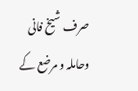صرف شیخ فانی وحاملہ و مرضع کے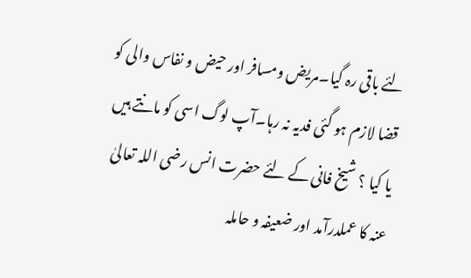لئے باقی رہ گیا۔مریض ومسافر اور حیض و نفاس والی کو قضا لازم ہو گئی فدیہ نہ رہا۔آپ لوگ اسی کو مانتے ہیں یا کیا ؟ شیخ فانی کے لئے حضرت انس رضی اللہ تعالیٰ عنہ کا عملدرآمد اور ضعیفہ و حاملہ